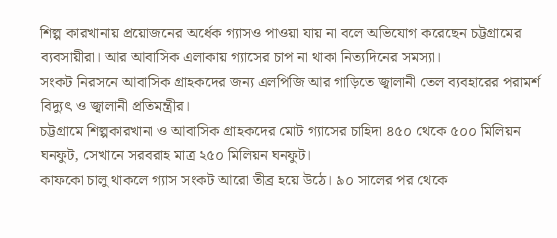শিল্প কারখানায় প্রয়োজনের অর্ধেক গ্যাসও পাওয়া যায় না বলে অভিযোগ করেছেন চট্টগ্রামের ব্যবসায়ীরা। আর আবাসিক এলাকায় গ্যাসের চাপ না থাকা নিত্যদিনের সমস্যা।
সংকট নিরসনে আবাসিক গ্রাহকদের জন্য এলপিজি আর গাড়িতে জ্বালানী তেল ব্যবহারের পরামর্শ বিদ্যুৎ ও জ্বালানী প্রতিমন্ত্রীর।
চট্টগ্রামে শিল্পকারখানা ও আবাসিক গ্রাহকদের মোট গ্যাসের চাহিদা ৪৫০ থেকে ৫০০ মিলিয়ন ঘনফুট, সেখানে সরবরাহ মাত্র ২৫০ মিলিয়ন ঘনফুট।
কাফকো চালু থাকলে গ্যাস সংকট আরো তীব্র হয়ে উঠে। ৯০ সালের পর থেকে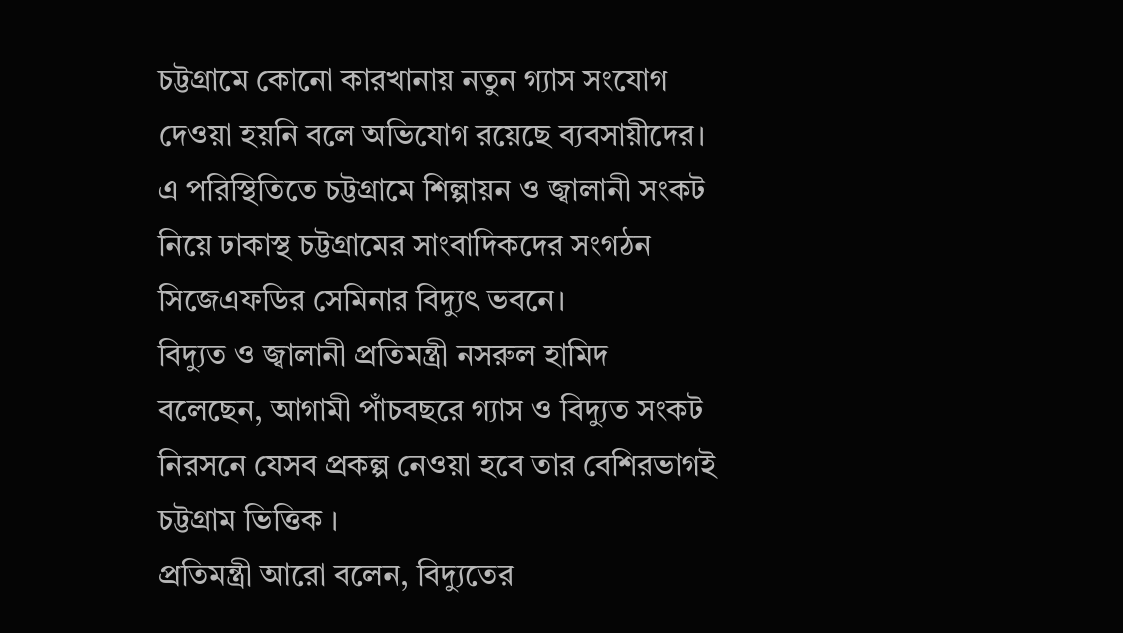চট্টগ্রামে কোনো কারখানায় নতুন গ্যাস সংযোগ দেওয়া হয়নি বলে অভিযোগ রয়েছে ব্যবসায়ীদের।
এ পরিস্থিতিতে চট্টগ্রামে শিল্পায়ন ও জ্বালানী সংকট নিয়ে ঢাকাস্থ চট্টগ্রামের সাংবাদিকদের সংগঠন সিজেএফডির সেমিনার বিদ্যুৎ ভবনে।
বিদ্যুত ও জ্বালানী প্রতিমন্ত্রী নসরুল হামিদ বলেছেন, আগামী পাঁচবছরে গ্যাস ও বিদ্যুত সংকট নিরসনে যেসব প্রকল্প নেওয়া হবে তার বেশিরভাগই চট্টগ্রাম ভিত্তিক ।
প্রতিমন্ত্রী আরো বলেন, বিদ্যুতের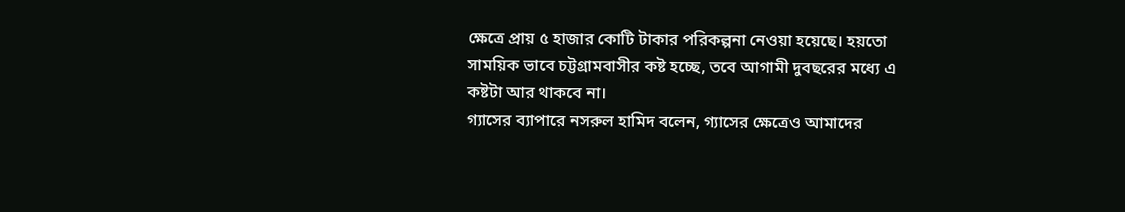ক্ষেত্রে প্রায় ৫ হাজার কোটি টাকার পরিকল্পনা নেওয়া হয়েছে। হয়তো সাময়িক ভাবে চট্টগ্রামবাসীর কষ্ট হচ্ছে, তবে আগামী দুবছরের মধ্যে এ কষ্টটা আর থাকবে না।
গ্যাসের ব্যাপারে নসরুল হামিদ বলেন, গ্যাসের ক্ষেত্রেও আমাদের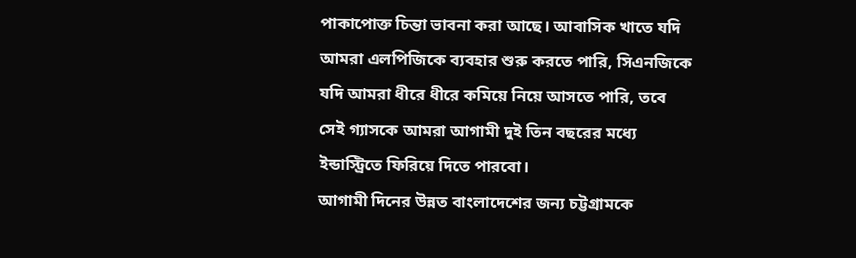পাকাপোক্ত চিন্তা ভাবনা করা আছে। আবাসিক খাতে যদি আমরা এলপিজিকে ব্যবহার শুরু করতে পারি, সিএনজিকে যদি আমরা ধীরে ধীরে কমিয়ে নিয়ে আসতে পারি, তবে সেই গ্যাসকে আমরা আগামী দুই তিন বছরের মধ্যে ইন্ডাস্ট্রিতে ফিরিয়ে দিতে পারবো।
আগামী দিনের উন্নত বাংলাদেশের জন্য চট্টগ্রামকে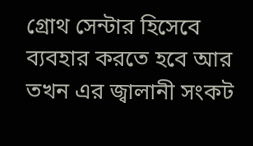গ্রোথ সেন্টার হিসেবে ব্যবহার করতে হবে আর তখন এর জ্বালানী সংকট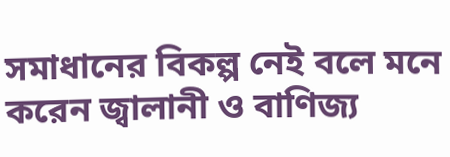সমাধানের বিকল্প নেই বলে মনে করেন জ্বালানী ও বাণিজ্য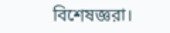বিশেষজ্ঞরা।